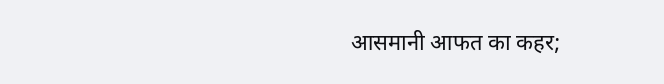आसमानी आफत का कहर;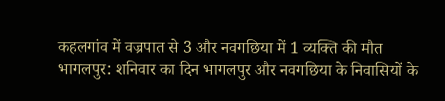कहलगांव में वज्रपात से 3 और नवगछिया में 1 व्यक्ति की मौत
भागलपुर: शनिवार का दिन भागलपुर और नवगछिया के निवासियों के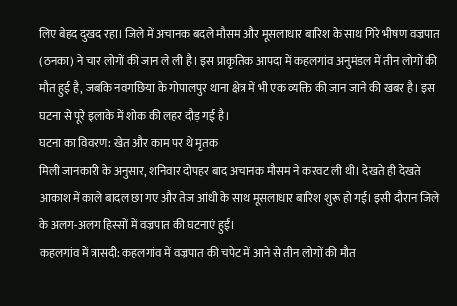लिए बेहद दुखद रहा। जिले में अचानक बदले मौसम और मूसलाधार बारिश के साथ गिरे भीषण वज्रपात (ठनका) ने चार लोगों की जान ले ली है। इस प्राकृतिक आपदा में कहलगांव अनुमंडल में तीन लोगों की मौत हुई है, जबकि नवगछिया के गोपालपुर थाना क्षेत्र में भी एक व्यक्ति की जान जाने की खबर है। इस घटना से पूरे इलाके में शोक की लहर दौड़ गई है।
घटना का विवरण: खेत और काम पर थे मृतक
मिली जानकारी के अनुसार, शनिवार दोपहर बाद अचानक मौसम ने करवट ली थी। देखते ही देखते आकाश में काले बादल छा गए और तेज आंधी के साथ मूसलाधार बारिश शुरू हो गई। इसी दौरान जिले के अलग-अलग हिस्सों में वज्रपात की घटनाएं हुईं।
कहलगांव में त्रासदी: कहलगांव में वज्रपात की चपेट में आने से तीन लोगों की मौत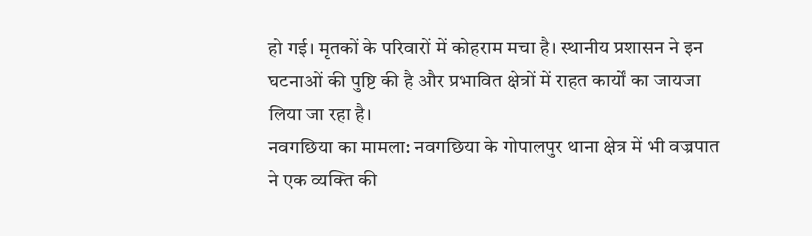हो गई। मृतकों के परिवारों में कोहराम मचा है। स्थानीय प्रशासन ने इन घटनाओं की पुष्टि की है और प्रभावित क्षेत्रों में राहत कार्यों का जायजा लिया जा रहा है।
नवगछिया का मामला: नवगछिया के गोपालपुर थाना क्षेत्र में भी वज्रपात ने एक व्यक्ति की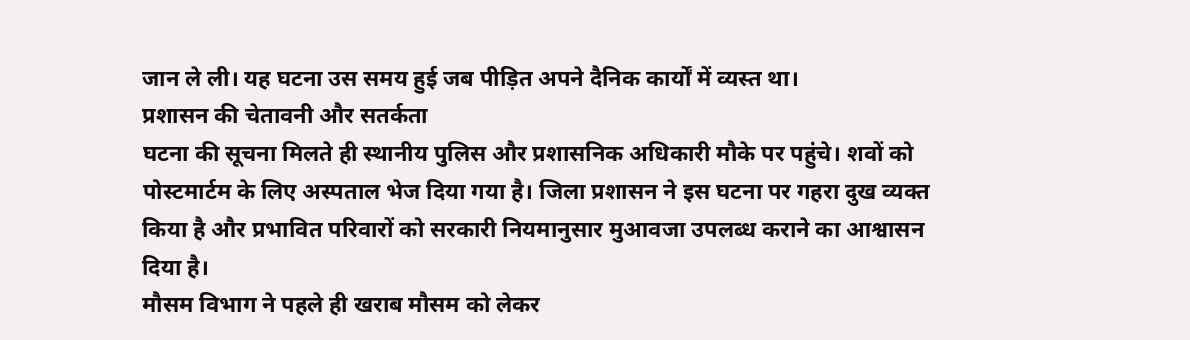जान ले ली। यह घटना उस समय हुई जब पीड़ित अपने दैनिक कार्यों में व्यस्त था।
प्रशासन की चेतावनी और सतर्कता
घटना की सूचना मिलते ही स्थानीय पुलिस और प्रशासनिक अधिकारी मौके पर पहुंचे। शवों को पोस्टमार्टम के लिए अस्पताल भेज दिया गया है। जिला प्रशासन ने इस घटना पर गहरा दुख व्यक्त किया है और प्रभावित परिवारों को सरकारी नियमानुसार मुआवजा उपलब्ध कराने का आश्वासन दिया है।
मौसम विभाग ने पहले ही खराब मौसम को लेकर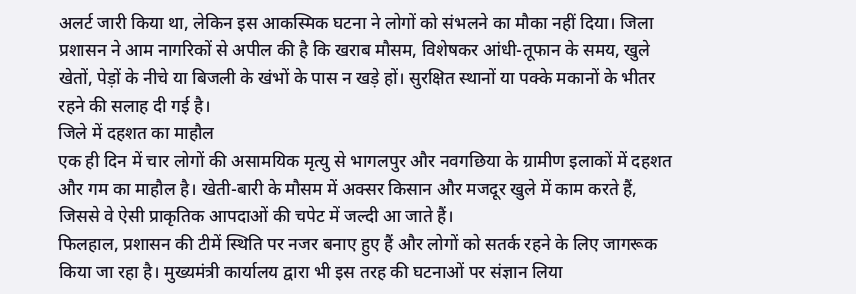अलर्ट जारी किया था, लेकिन इस आकस्मिक घटना ने लोगों को संभलने का मौका नहीं दिया। जिला प्रशासन ने आम नागरिकों से अपील की है कि खराब मौसम, विशेषकर आंधी-तूफान के समय, खुले खेतों, पेड़ों के नीचे या बिजली के खंभों के पास न खड़े हों। सुरक्षित स्थानों या पक्के मकानों के भीतर रहने की सलाह दी गई है।
जिले में दहशत का माहौल
एक ही दिन में चार लोगों की असामयिक मृत्यु से भागलपुर और नवगछिया के ग्रामीण इलाकों में दहशत और गम का माहौल है। खेती-बारी के मौसम में अक्सर किसान और मजदूर खुले में काम करते हैं, जिससे वे ऐसी प्राकृतिक आपदाओं की चपेट में जल्दी आ जाते हैं।
फिलहाल, प्रशासन की टीमें स्थिति पर नजर बनाए हुए हैं और लोगों को सतर्क रहने के लिए जागरूक किया जा रहा है। मुख्यमंत्री कार्यालय द्वारा भी इस तरह की घटनाओं पर संज्ञान लिया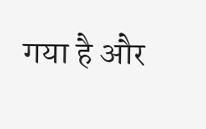गया है और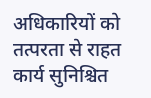अधिकारियों को तत्परता से राहत कार्य सुनिश्चित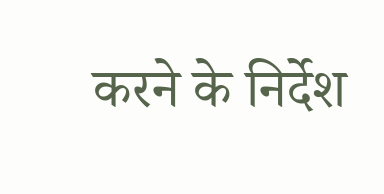करने के निर्देश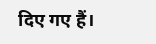दिए गए हैं।